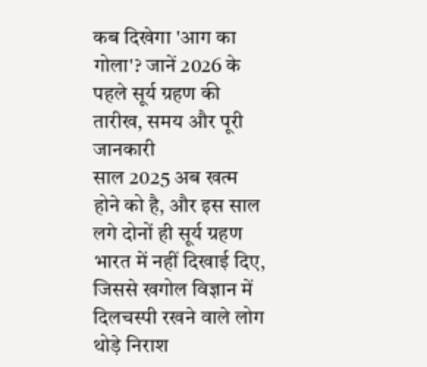कब दिखेगा 'आग का गोला'? जानें 2026 के पहले सूर्य ग्रहण की तारीख, समय और पूरी जानकारी
साल 2025 अब खत्म होने को है, और इस साल लगे दोनों ही सूर्य ग्रहण भारत में नहीं दिखाई दिए, जिससे खगोल विज्ञान में दिलचस्पी रखने वाले लोग थोड़े निराश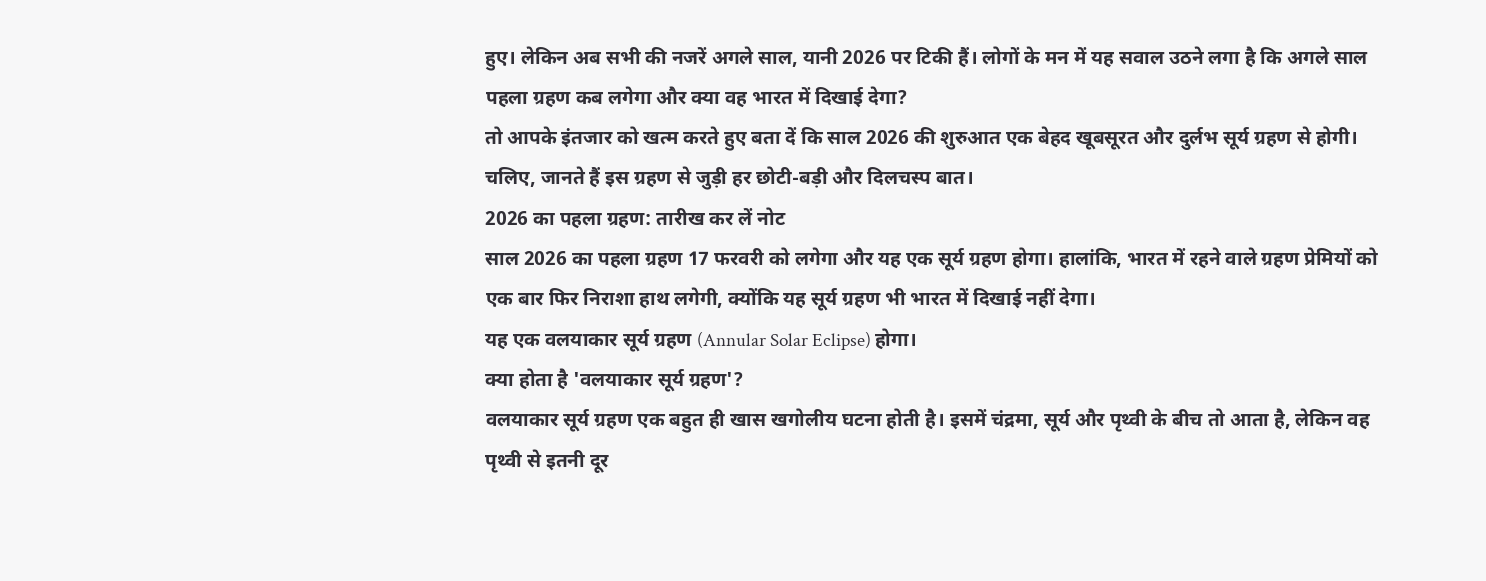हुए। लेकिन अब सभी की नजरें अगले साल, यानी 2026 पर टिकी हैं। लोगों के मन में यह सवाल उठने लगा है कि अगले साल पहला ग्रहण कब लगेगा और क्या वह भारत में दिखाई देगा?
तो आपके इंतजार को खत्म करते हुए बता दें कि साल 2026 की शुरुआत एक बेहद खूबसूरत और दुर्लभ सूर्य ग्रहण से होगी। चलिए, जानते हैं इस ग्रहण से जुड़ी हर छोटी-बड़ी और दिलचस्प बात।
2026 का पहला ग्रहण: तारीख कर लें नोट
साल 2026 का पहला ग्रहण 17 फरवरी को लगेगा और यह एक सूर्य ग्रहण होगा। हालांकि, भारत में रहने वाले ग्रहण प्रेमियों को एक बार फिर निराशा हाथ लगेगी, क्योंकि यह सूर्य ग्रहण भी भारत में दिखाई नहीं देगा।
यह एक वलयाकार सूर्य ग्रहण (Annular Solar Eclipse) होगा।
क्या होता है 'वलयाकार सूर्य ग्रहण'?
वलयाकार सूर्य ग्रहण एक बहुत ही खास खगोलीय घटना होती है। इसमें चंद्रमा, सूर्य और पृथ्वी के बीच तो आता है, लेकिन वह पृथ्वी से इतनी दूर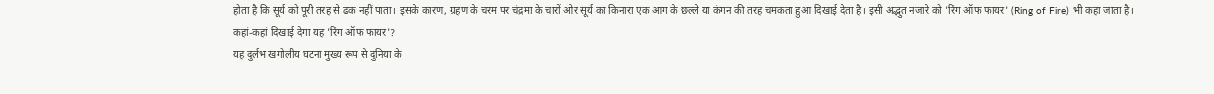होता है कि सूर्य को पूरी तरह से ढक नहीं पाता। इसके कारण, ग्रहण के चरम पर चंद्रमा के चारों ओर सूर्य का किनारा एक आग के छल्ले या कंगन की तरह चमकता हुआ दिखाई देता है। इसी अद्भुत नजारे को 'रिंग ऑफ फायर' (Ring of Fire) भी कहा जाता है।
कहां-कहां दिखाई देगा यह 'रिंग ऑफ फायर'?
यह दुर्लभ खगोलीय घटना मुख्य रूप से दुनिया के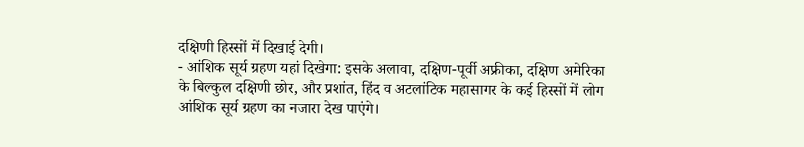दक्षिणी हिस्सों में दिखाई देगी।
- आंशिक सूर्य ग्रहण यहां दिखेगा: इसके अलावा, दक्षिण-पूर्वी अफ्रीका, दक्षिण अमेरिका के बिल्कुल दक्षिणी छोर, और प्रशांत, हिंद व अटलांटिक महासागर के कई हिस्सों में लोग आंशिक सूर्य ग्रहण का नजारा देख पाएंगे।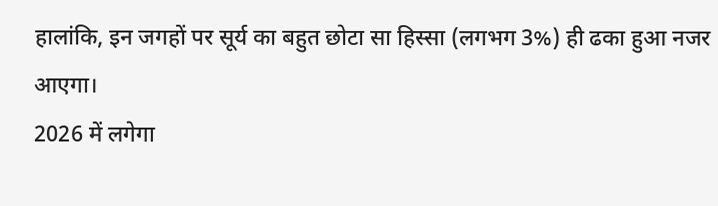हालांकि, इन जगहों पर सूर्य का बहुत छोटा सा हिस्सा (लगभग 3%) ही ढका हुआ नजर आएगा।
2026 में लगेगा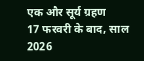एक और सूर्य ग्रहण
17 फरवरी के बाद, साल 2026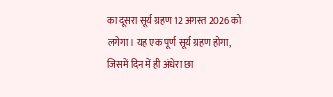का दूसरा सूर्य ग्रहण 12 अगस्त 2026 को लगेगा। यह एक पूर्ण सूर्य ग्रहण होगा, जिसमें दिन में ही अंधेरा छा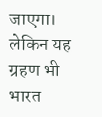जाएगा। लेकिन यह ग्रहण भी भारत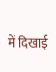में दिखाई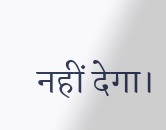नहीं देगा।